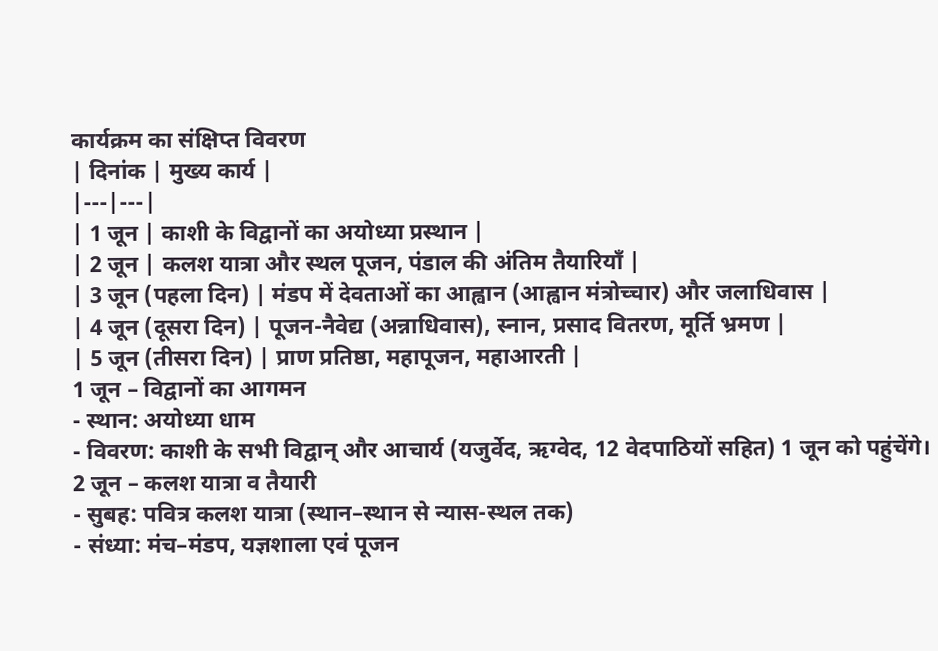कार्यक्रम का संक्षिप्त विवरण
| दिनांक | मुख्य कार्य |
|---|---|
| 1 जून | काशी के विद्वानों का अयोध्या प्रस्थान |
| 2 जून | कलश यात्रा और स्थल पूजन, पंडाल की अंतिम तैयारियाँ |
| 3 जून (पहला दिन) | मंडप में देवताओं का आह्वान (आह्वान मंत्रोच्चार) और जलाधिवास |
| 4 जून (दूसरा दिन) | पूजन-नैवेद्य (अन्नाधिवास), स्नान, प्रसाद वितरण, मूर्ति भ्रमण |
| 5 जून (तीसरा दिन) | प्राण प्रतिष्ठा, महापूजन, महाआरती |
1 जून – विद्वानों का आगमन
- स्थान: अयोध्या धाम
- विवरण: काशी के सभी विद्वान् और आचार्य (यजुर्वेद, ऋग्वेद, 12 वेदपाठियों सहित) 1 जून को पहुंचेंगे।
2 जून – कलश यात्रा व तैयारी
- सुबह: पवित्र कलश यात्रा (स्थान–स्थान से न्यास-स्थल तक)
- संध्या: मंच–मंडप, यज्ञशाला एवं पूजन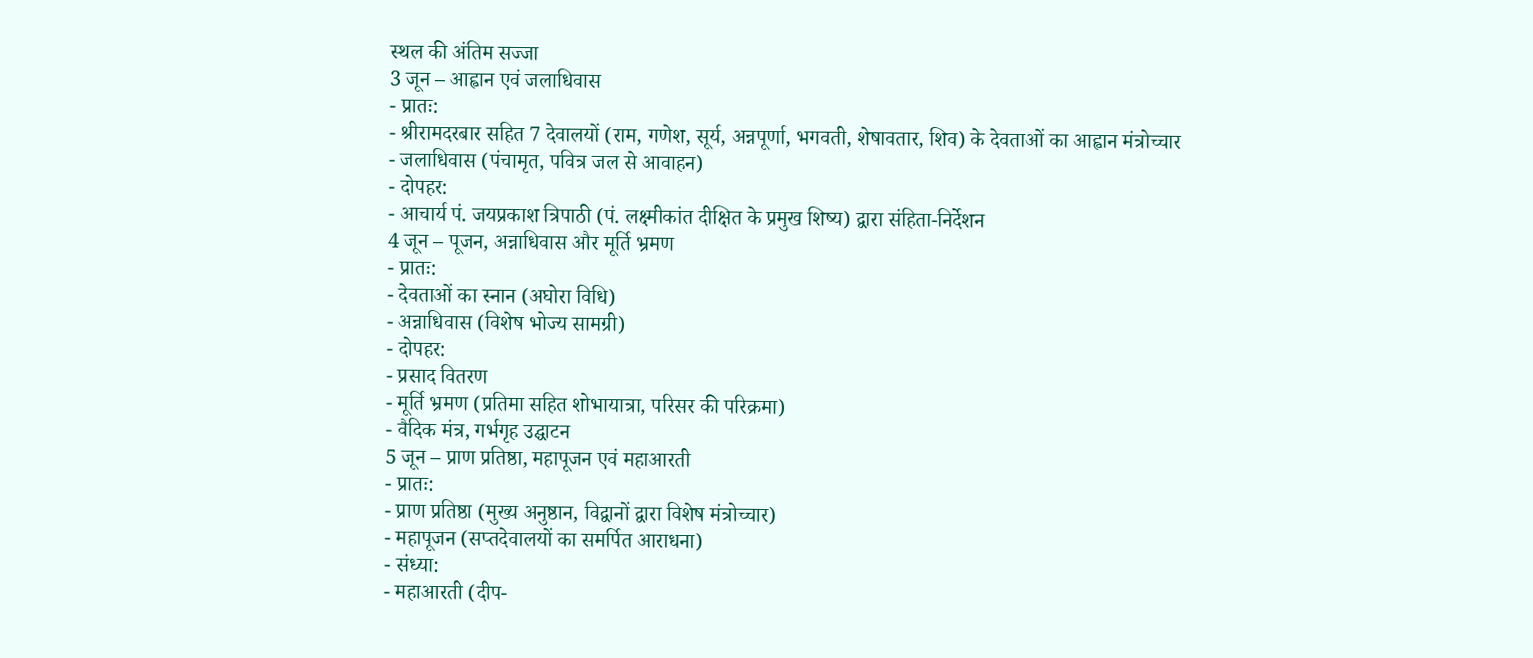स्थल की अंतिम सज्जा
3 जून – आह्वान एवं जलाधिवास
- प्रातः:
- श्रीरामदरबार सहित 7 देवालयों (राम, गणेश, सूर्य, अन्नपूर्णा, भगवती, शेषावतार, शिव) के देवताओं का आह्वान मंत्रोच्चार
- जलाधिवास (पंचामृत, पवित्र जल से आवाहन)
- दोपहर:
- आचार्य पं. जयप्रकाश त्रिपाठी (पं. लक्ष्मीकांत दीक्षित के प्रमुख शिष्य) द्वारा संहिता-निर्देशन
4 जून – पूजन, अन्नाधिवास और मूर्ति भ्रमण
- प्रातः:
- देवताओं का स्नान (अघोरा विधि)
- अन्नाधिवास (विशेष भोज्य सामग्री)
- दोपहर:
- प्रसाद वितरण
- मूर्ति भ्रमण (प्रतिमा सहित शोभायात्रा, परिसर की परिक्रमा)
- वैदिक मंत्र, गर्भगृह उद्घाटन
5 जून – प्राण प्रतिष्ठा, महापूजन एवं महाआरती
- प्रातः:
- प्राण प्रतिष्ठा (मुख्य अनुष्ठान, विद्वानों द्वारा विशेष मंत्रोच्चार)
- महापूजन (सप्तदेवालयों का समर्पित आराधना)
- संध्या:
- महाआरती (दीप-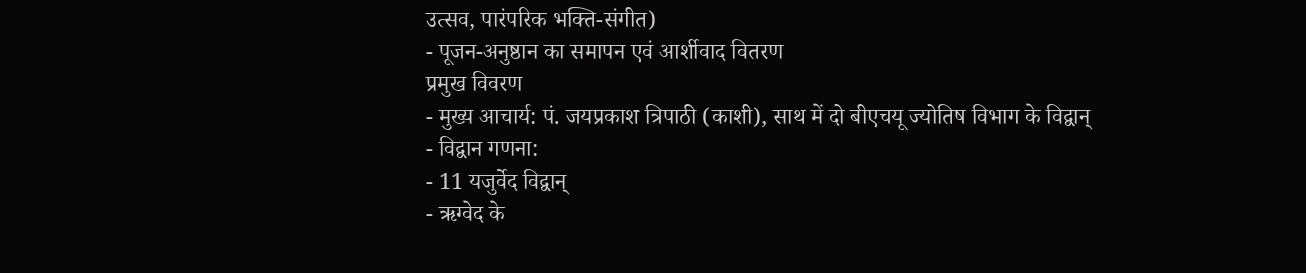उत्सव, पारंपरिक भक्ति-संगीत)
- पूजन-अनुष्ठान का समापन एवं आर्शीवाद वितरण
प्रमुख विवरण
- मुख्य आचार्य: पं. जयप्रकाश त्रिपाठी (काशी), साथ में दो बीएचयू ज्योतिष विभाग के विद्वान्
- विद्वान गणना:
- 11 यजुर्वेद विद्वान्
- ऋग्वेद के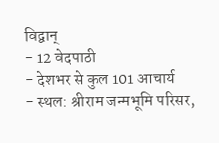विद्वान्
- 12 वेदपाठी
- देशभर से कुल 101 आचार्य
- स्थल: श्रीराम जन्मभूमि परिसर,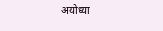अयोध्या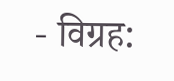- विग्रह: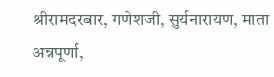श्रीरामदरबार, गणेशजी, सुर्यनारायण, माता अन्नपूर्णा,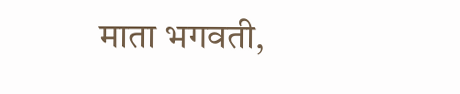माता भगवती,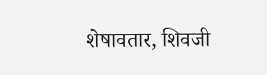शेषावतार, शिवजी